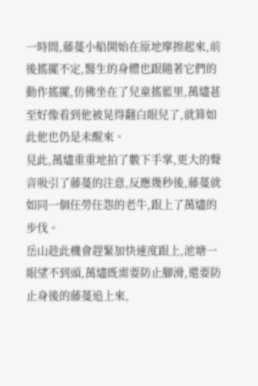一時間,藤蔓小船開始在原地摩擦起來,前後搖擺不定,醫生的身體也跟隨著它們的動作搖擺,仿佛坐在了兒童搖籃里,萬燼甚至好像看到他被晃得翻白眼兒了,就算如此他也仍是未醒來。
見此,萬燼重重地拍了數下手掌,更大的聲音吸引了藤蔓的注意,反應幾秒後,藤蔓就如同一個任勞任怨的老牛,跟上了萬燼的步伐。
岳山趁此機會趕緊加快速度跟上,池塘一眼望不到頭,萬燼既需要防止腳滑,還要防止身後的藤蔓追上來,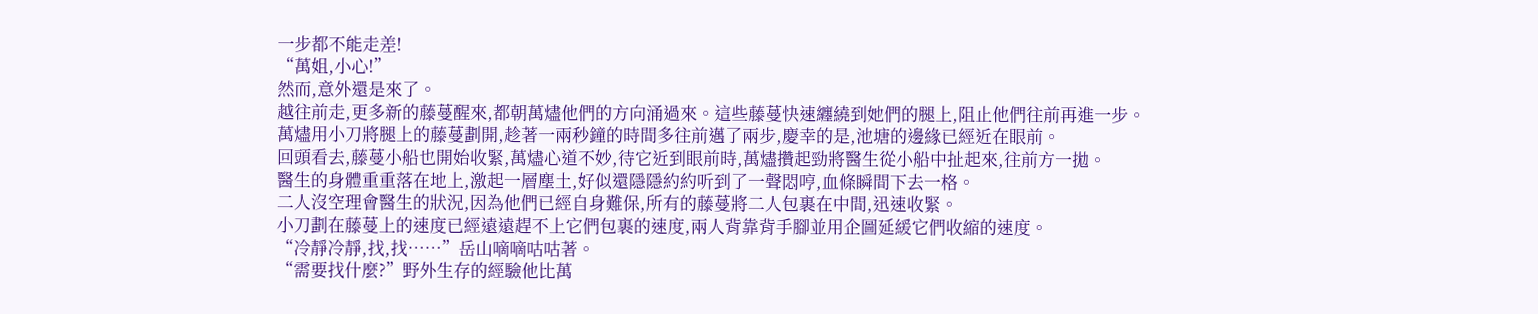一步都不能走差!
“萬姐,小心!”
然而,意外還是來了。
越往前走,更多新的藤蔓醒來,都朝萬燼他們的方向涌過來。這些藤蔓快速纏繞到她們的腿上,阻止他們往前再進一步。
萬燼用小刀將腿上的藤蔓劃開,趁著一兩秒鐘的時間多往前邁了兩步,慶幸的是,池塘的邊緣已經近在眼前。
回頭看去,藤蔓小船也開始收緊,萬燼心道不妙,待它近到眼前時,萬燼攢起勁將醫生從小船中扯起來,往前方一拋。
醫生的身體重重落在地上,激起一層塵土,好似還隱隱約約听到了一聲悶哼,血條瞬間下去一格。
二人沒空理會醫生的狀況,因為他們已經自身難保,所有的藤蔓將二人包裹在中間,迅速收緊。
小刀劃在藤蔓上的速度已經遠遠趕不上它們包裹的速度,兩人背靠背手腳並用企圖延緩它們收縮的速度。
“冷靜冷靜,找,找……”岳山嘀嘀咕咕著。
“需要找什麼?”野外生存的經驗他比萬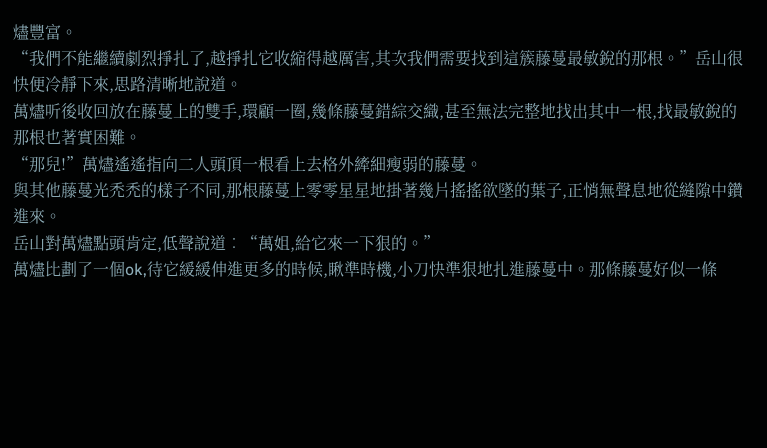燼豐富。
“我們不能繼續劇烈掙扎了,越掙扎它收縮得越厲害,其次我們需要找到這簇藤蔓最敏銳的那根。”岳山很快便冷靜下來,思路清晰地說道。
萬燼听後收回放在藤蔓上的雙手,環顧一圈,幾條藤蔓錯綜交織,甚至無法完整地找出其中一根,找最敏銳的那根也著實困難。
“那兒!”萬燼遙遙指向二人頭頂一根看上去格外縴細瘦弱的藤蔓。
與其他藤蔓光禿禿的樣子不同,那根藤蔓上零零星星地掛著幾片搖搖欲墜的葉子,正悄無聲息地從縫隙中鑽進來。
岳山對萬燼點頭肯定,低聲說道︰“萬姐,給它來一下狠的。”
萬燼比劃了一個ok,待它緩緩伸進更多的時候,瞅準時機,小刀快準狠地扎進藤蔓中。那條藤蔓好似一條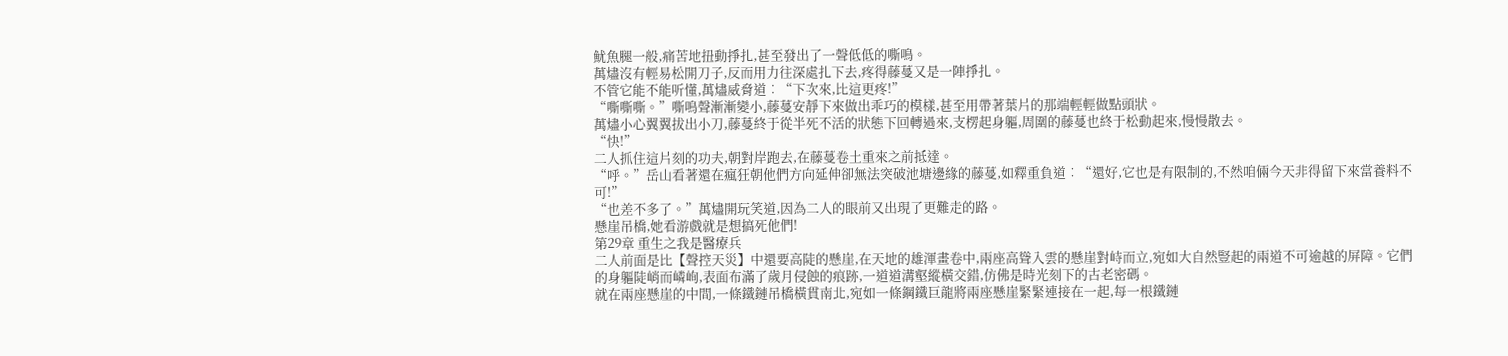魷魚腿一般,痛苦地扭動掙扎,甚至發出了一聲低低的嘶鳴。
萬燼沒有輕易松開刀子,反而用力往深處扎下去,疼得藤蔓又是一陣掙扎。
不管它能不能听懂,萬燼威脅道︰“下次來,比這更疼!”
“嘶嘶嘶。”嘶鳴聲漸漸變小,藤蔓安靜下來做出乖巧的模樣,甚至用帶著葉片的那端輕輕做點頭狀。
萬燼小心翼翼拔出小刀,藤蔓終于從半死不活的狀態下回轉過來,支楞起身軀,周圍的藤蔓也終于松動起來,慢慢散去。
“快!”
二人抓住這片刻的功夫,朝對岸跑去,在藤蔓卷土重來之前抵達。
“呼。”岳山看著還在瘋狂朝他們方向延伸卻無法突破池塘邊緣的藤蔓,如釋重負道︰“還好,它也是有限制的,不然咱倆今天非得留下來當養料不可!”
“也差不多了。”萬燼開玩笑道,因為二人的眼前又出現了更難走的路。
懸崖吊橋,她看游戲就是想搞死他們!
第29章 重生之我是醫療兵
二人前面是比【聲控天災】中還要高陡的懸崖,在天地的雄渾畫卷中,兩座高聳入雲的懸崖對峙而立,宛如大自然豎起的兩道不可逾越的屏障。它們的身軀陡峭而嶙峋,表面布滿了歲月侵蝕的痕跡,一道道溝壑縱橫交錯,仿佛是時光刻下的古老密碼。
就在兩座懸崖的中間,一條鐵鏈吊橋橫貫南北,宛如一條鋼鐵巨龍將兩座懸崖緊緊連接在一起,每一根鐵鏈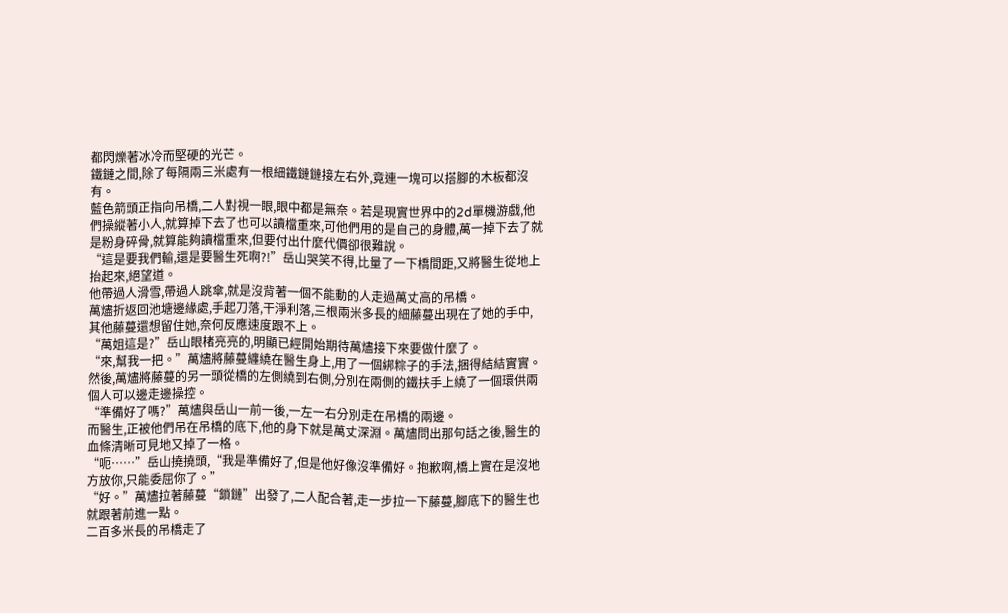都閃爍著冰冷而堅硬的光芒。
鐵鏈之間,除了每隔兩三米處有一根細鐵鏈鏈接左右外,竟連一塊可以搭腳的木板都沒有。
藍色箭頭正指向吊橋,二人對視一眼,眼中都是無奈。若是現實世界中的2d單機游戲,他們操縱著小人,就算掉下去了也可以讀檔重來,可他們用的是自己的身體,萬一掉下去了就是粉身碎骨,就算能夠讀檔重來,但要付出什麼代價卻很難說。
“這是要我們輸,還是要醫生死啊?!”岳山哭笑不得,比量了一下橋間距,又將醫生從地上抬起來,絕望道。
他帶過人滑雪,帶過人跳傘,就是沒背著一個不能動的人走過萬丈高的吊橋。
萬燼折返回池塘邊緣處,手起刀落,干淨利落,三根兩米多長的細藤蔓出現在了她的手中,其他藤蔓還想留住她,奈何反應速度跟不上。
“萬姐這是?”岳山眼楮亮亮的,明顯已經開始期待萬燼接下來要做什麼了。
“來,幫我一把。”萬燼將藤蔓纏繞在醫生身上,用了一個綁粽子的手法,捆得結結實實。
然後,萬燼將藤蔓的另一頭從橋的左側繞到右側,分別在兩側的鐵扶手上繞了一個環供兩個人可以邊走邊操控。
“準備好了嗎?”萬燼與岳山一前一後,一左一右分別走在吊橋的兩邊。
而醫生,正被他們吊在吊橋的底下,他的身下就是萬丈深淵。萬燼問出那句話之後,醫生的血條清晰可見地又掉了一格。
“呃……”岳山撓撓頭,“我是準備好了,但是他好像沒準備好。抱歉啊,橋上實在是沒地方放你,只能委屈你了。”
“好。”萬燼拉著藤蔓“鎖鏈”出發了,二人配合著,走一步拉一下藤蔓,腳底下的醫生也就跟著前進一點。
二百多米長的吊橋走了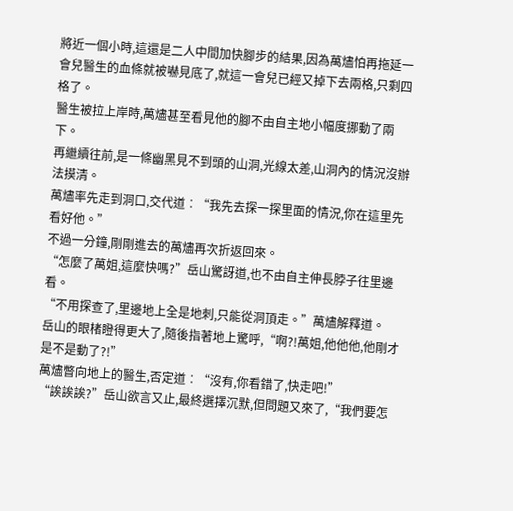將近一個小時,這還是二人中間加快腳步的結果,因為萬燼怕再拖延一會兒醫生的血條就被嚇見底了,就這一會兒已經又掉下去兩格,只剩四格了。
醫生被拉上岸時,萬燼甚至看見他的腳不由自主地小幅度挪動了兩下。
再繼續往前,是一條幽黑見不到頭的山洞,光線太差,山洞內的情況沒辦法摸清。
萬燼率先走到洞口,交代道︰“我先去探一探里面的情況,你在這里先看好他。”
不過一分鐘,剛剛進去的萬燼再次折返回來。
“怎麼了萬姐,這麼快嗎?”岳山驚訝道,也不由自主伸長脖子往里邊看。
“不用探查了,里邊地上全是地刺,只能從洞頂走。”萬燼解釋道。
岳山的眼楮瞪得更大了,隨後指著地上驚呼,“啊?!萬姐,他他他,他剛才是不是動了?!”
萬燼瞥向地上的醫生,否定道︰“沒有,你看錯了,快走吧!”
“誒誒誒?”岳山欲言又止,最終選擇沉默,但問題又來了,“我們要怎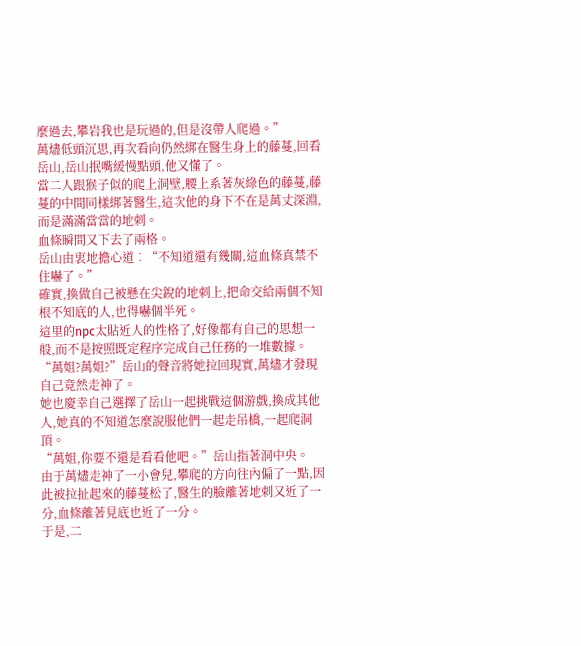麼過去,攀岩我也是玩過的,但是沒帶人爬過。”
萬燼低頭沉思,再次看向仍然綁在醫生身上的藤蔓,回看岳山,岳山抿嘴緩慢點頭,他又懂了。
當二人跟猴子似的爬上洞壁,腰上系著灰綠色的藤蔓,藤蔓的中間同樣綁著醫生,這次他的身下不在是萬丈深淵,而是滿滿當當的地刺。
血條瞬間又下去了兩格。
岳山由衷地擔心道︰“不知道還有幾關,這血條真禁不住嚇了。”
確實,換做自己被懸在尖銳的地刺上,把命交給兩個不知根不知底的人,也得嚇個半死。
這里的npc太貼近人的性格了,好像都有自己的思想一般,而不是按照既定程序完成自己任務的一堆數據。
“萬姐?萬姐?”岳山的聲音將她拉回現實,萬燼才發現自己竟然走神了。
她也慶幸自己選擇了岳山一起挑戰這個游戲,換成其他人,她真的不知道怎麼說服他們一起走吊橋,一起爬洞頂。
“萬姐,你要不還是看看他吧。”岳山指著洞中央。
由于萬燼走神了一小會兒,攀爬的方向往內偏了一點,因此被拉扯起來的藤蔓松了,醫生的臉離著地刺又近了一分,血條離著見底也近了一分。
于是,二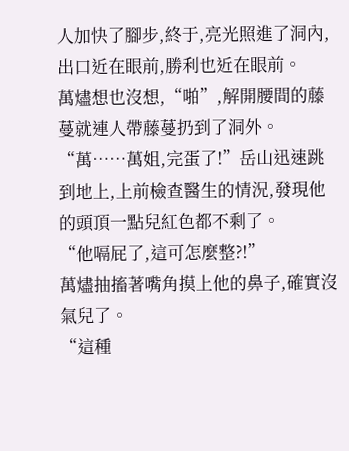人加快了腳步,終于,亮光照進了洞內,出口近在眼前,勝利也近在眼前。
萬燼想也沒想,“啪”,解開腰間的藤蔓就連人帶藤蔓扔到了洞外。
“萬……萬姐,完蛋了!”岳山迅速跳到地上,上前檢查醫生的情況,發現他的頭頂一點兒紅色都不剩了。
“他嗝屁了,這可怎麼整?!”
萬燼抽搐著嘴角摸上他的鼻子,確實沒氣兒了。
“這種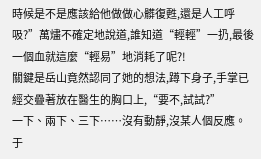時候是不是應該給他做做心髒復甦,還是人工呼吸?”萬燼不確定地說道,誰知道“輕輕”一扔,最後一個血就這麼“輕易”地消耗了呢?!
關鍵是岳山竟然認同了她的想法,蹲下身子,手掌已經交疊著放在醫生的胸口上,“要不,試試?”
一下、兩下、三下……沒有動靜,沒某人個反應。
于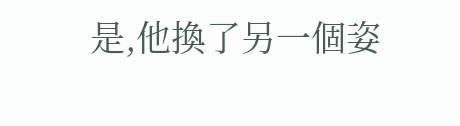是,他換了另一個姿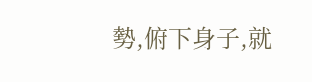勢,俯下身子,就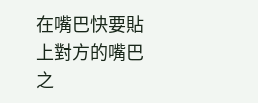在嘴巴快要貼上對方的嘴巴之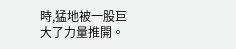時,猛地被一股巨大了力量推開。